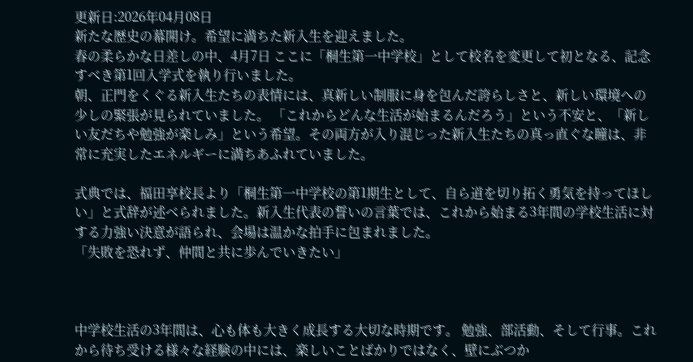更新日:2026年04月08日
新たな歴史の幕開け。希望に満ちた新入生を迎えました。
春の柔らかな日差しの中、4月7日 ここに「桐生第一中学校」として校名を変更して初となる、記念すべき第1回入学式を執り行いました。
朝、正門をくぐる新入生たちの表情には、真新しい制服に身を包んだ誇らしさと、新しい環境への少しの緊張が見られていました。 「これからどんな生活が始まるんだろう」という不安と、「新しい友だちや勉強が楽しみ」という希望。その両方が入り混じった新入生たちの真っ直ぐな瞳は、非常に充実したエネルギーに満ちあふれていました。

式典では、福田享校長より「桐生第一中学校の第1期生として、自ら道を切り拓く勇気を持ってほしい」と式辞が述べられました。新入生代表の誓いの言葉では、これから始まる3年間の学校生活に対する力強い決意が語られ、会場は温かな拍手に包まれました。
「失敗を恐れず、仲間と共に歩んでいきたい」



中学校生活の3年間は、心も体も大きく成長する大切な時期です。 勉強、部活動、そして行事。これから待ち受ける様々な経験の中には、楽しいことばかりではなく、壁にぶつか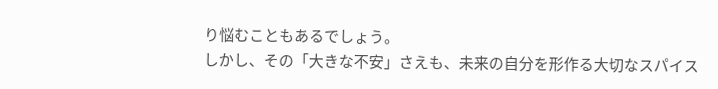り悩むこともあるでしょう。
しかし、その「大きな不安」さえも、未来の自分を形作る大切なスパイス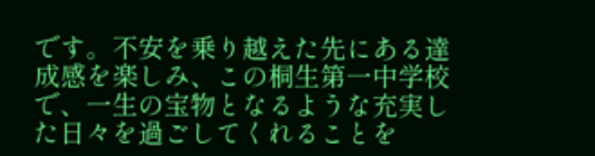です。不安を乗り越えた先にある達成感を楽しみ、この桐生第一中学校で、一生の宝物となるような充実した日々を過ごしてくれることを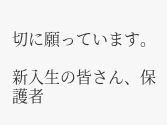切に願っています。

新入生の皆さん、保護者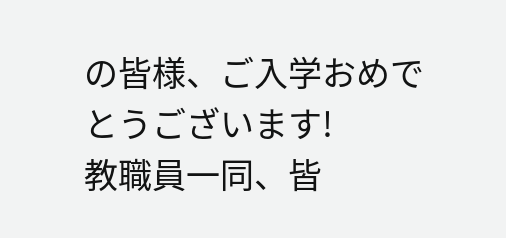の皆様、ご入学おめでとうございます!
教職員一同、皆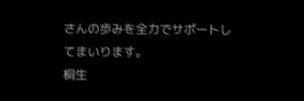さんの歩みを全力でサポートしてまいります。
桐生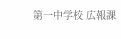第一中学校 広報課